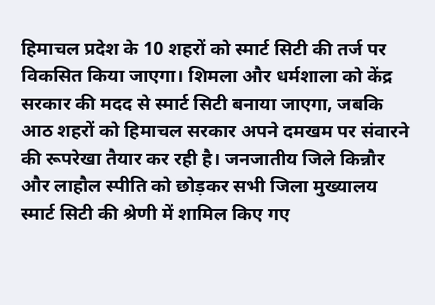हिमाचल प्रदेश के 10 शहरों को स्मार्ट सिटी की तर्ज पर विकसित किया जाएगा। शिमला और धर्मशाला को केंद्र सरकार की मदद से स्मार्ट सिटी बनाया जाएगा, जबकि आठ शहरों को हिमाचल सरकार अपने दमखम पर संवारने की रूपरेखा तैयार कर रही है। जनजातीय जिले किन्नौर और लाहौल स्पीति को छोड़कर सभी जिला मुख्यालय स्मार्ट सिटी की श्रेणी में शामिल किए गए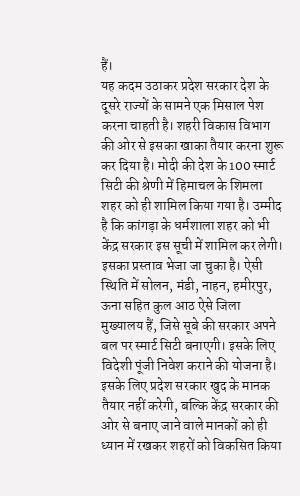हैं।
यह कदम उठाकर प्रदेश सरकार देश के दूसरे राज्यों के सामने एक मिसाल पेश करना चाहती है। शहरी विकास विभाग की ओर से इसका खाका तैयार करना शुरू कर दिया है। मोदी की देश के 100 स्मार्ट सिटी की श्रेणी में हिमाचल के शिमला शहर को ही शामिल किया गया है। उम्मीद है कि कांगड़ा के धर्मशाला शहर को भी केंद्र सरकार इस सूची में शामिल कर लेगी।
इसका प्रस्ताव भेजा जा चुका है। ऐसी स्थिति में सोलन, मंडी, नाहन, हमीरपुर, ऊना सहित कुल आठ ऐसे जिला मुख्यालय हैं, जिसे सूबे की सरकार अपने बल पर स्मार्ट सिटी बनाएगी। इसके लिए विदेशी पूंजी निवेश कराने की योजना है। इसके लिए प्रदेश सरकार खुद के मानक तैयार नहीं करेगी, बल्कि केंद्र सरकार की ओर से बनाए जाने वाले मानकों को ही ध्यान में रखकर शहरों को विकसित किया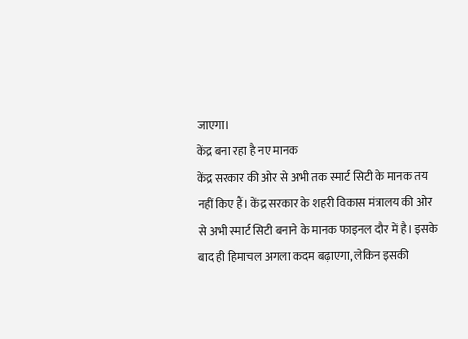जाएगा।
केंद्र बना रहा है नए मानक
केंद्र सरकार की ओर से अभी तक स्मार्ट सिटी के मानक तय नहीं किए हैं। केंद्र सरकार के शहरी विकास मंत्रालय की ओर से अभी स्मार्ट सिटी बनाने के मानक फाइनल दौर में है। इसके बाद ही हिमाचल अगला कदम बढ़ाएगा, लेकिन इसकी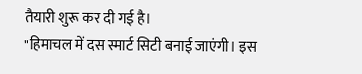तैयारी शुरू कर दी गई है।
"हिमाचल में दस स्मार्ट सिटी बनाई जाएंगी। इस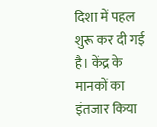दिशा में पहल शुरू कर दी गई है। केंद्र के मानकों का इंतजार किया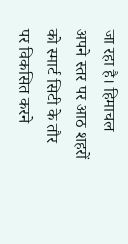जा रहा है। हिमाचल अपने स्तर पर आठ शहरों को स्मार्ट सिटी के तौर पर विकसित करने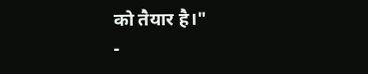को तैयार है।"
-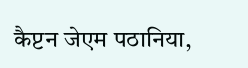कैप्टन जेएम पठानिया,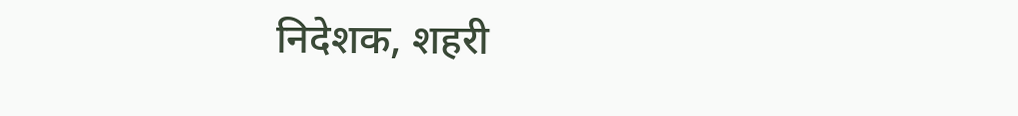निदेशक, शहरी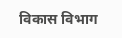विकास विभाग